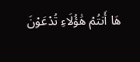هَا أَنتُمْ هَٰؤُلَاءِ تُدْعَوْنَ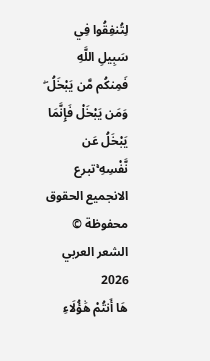لِتُنفِقُوا فِي سَبِيلِ اللَّهِ فَمِنكُم مَّن يَبْخَلُ ۖ وَمَن يَبْخَلْ فَإِنَّمَا يَبْخَلُ عَن نَّفْسِهِ ۚتبرع الانجميع الحقوق محفوظة © الشعر العربي 2026
هَا أَنتُمْ هَٰؤُلَاءِ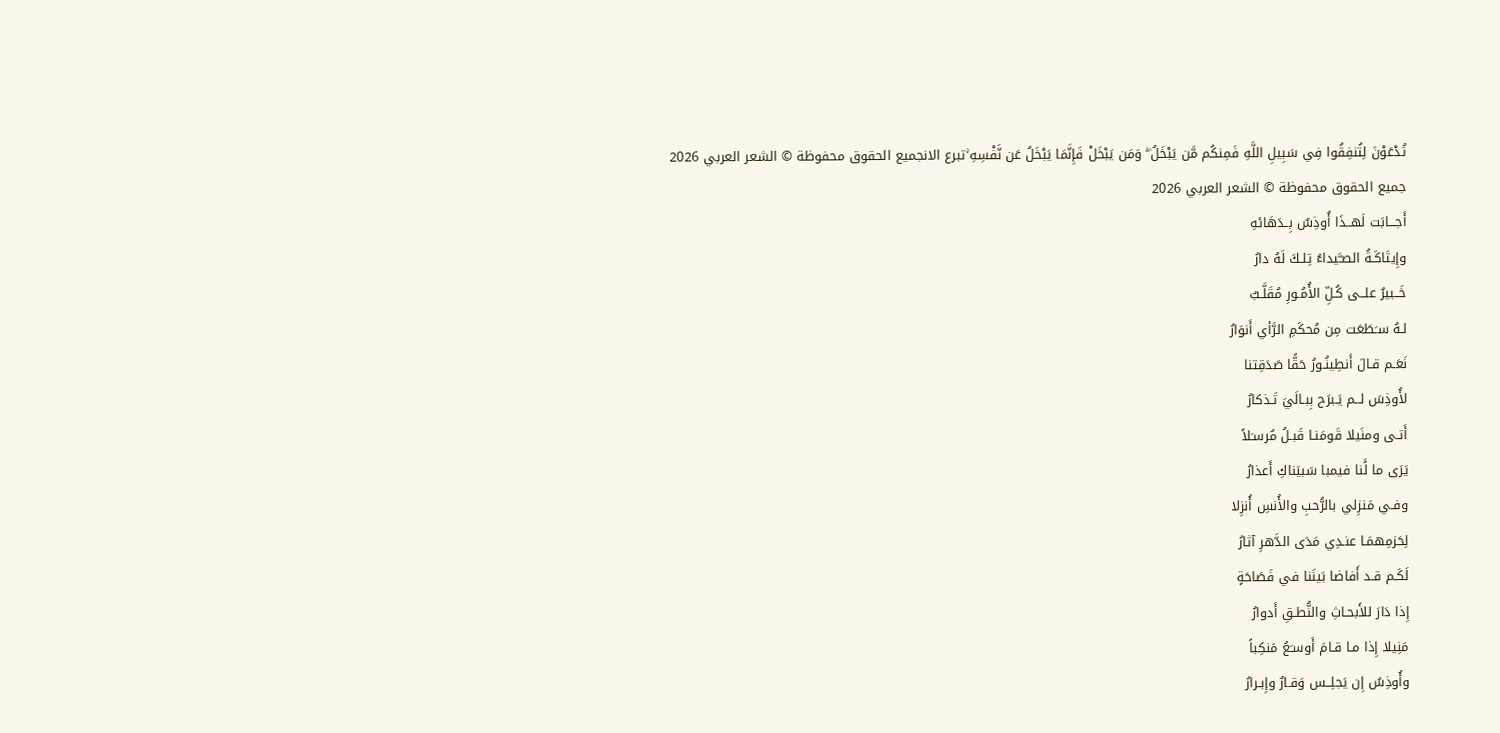تُدْعَوْنَ لِتُنفِقُوا فِي سَبِيلِ اللَّهِ فَمِنكُم مَّن يَبْخَلُ ۖ وَمَن يَبْخَلْ فَإِنَّمَا يَبْخَلُ عَن نَّفْسِهِ ۚتبرع الانجميع الحقوق محفوظة © الشعر العربي 2026
جميع الحقوق محفوظة © الشعر العربي 2026
أَجـــابَت لَهــذَا أُوذِسٌ بِــدَهَائهِ
وإِيتَاكَـةُ الصـَّيداءُ تِلـكَ لَهُ دارُ
خَــبيرٌ علــى كُـلِّ الأُمُـورِ مُقَلَّـبٌ
لـهُ سـَطَعَت مِن مُحكَمِ الرَّأي أَنوَارُ
نَعَـم قـالَ أَنطِينُـورُ حَقًّا صَدَقِتنا
لأُوذِسَ لــم يَـبرَح بِبـالَيَ تَـذكارُ
أَتـى ومنَيلا قَومَنـا قَبـلُ مُرسـَلاً
يَرَى ما لًَنا فيمبا سَبيَناكِ أَعذارُ
وفـي مَنزِلي بالرُّحبِ والأُنسِ أُنزِلا
لِحَزمِهمَـا عنـدِي مَدَى الدَّهرِ آثارُ
لَكَـم قـد أَفاضا بَينَنا في فَصَاحَةٍ
إِذا دَارَ للأَبحـاثِ والنُّطـقِ أَدوارُ
مَنِيلا إِذا مـا قـامَ أَوسـَعُ مَنكِباً
وأُوذِسُ إِن يَجلِــس وَقـارٌ وإِبـرارُ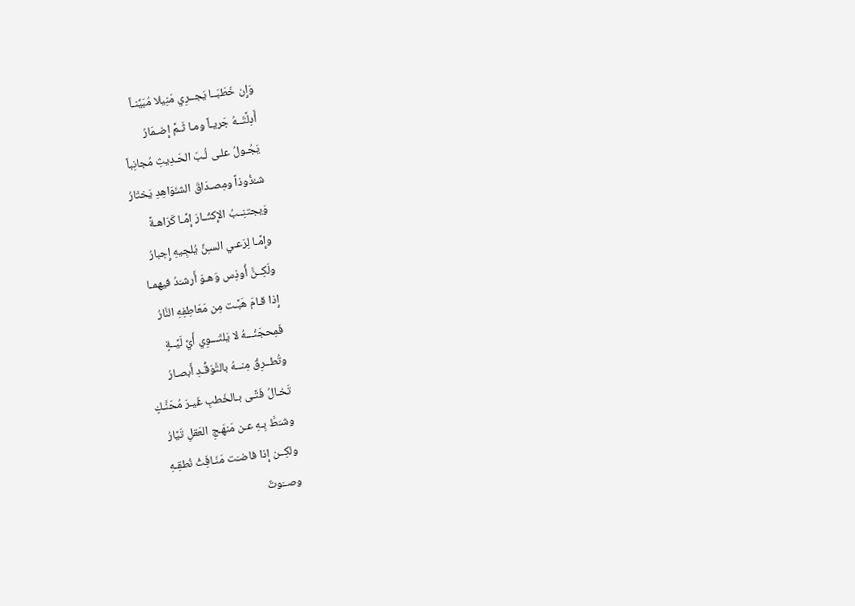وَإِن خَطَبَــا يَجــرِي مَنِيلا مُبَيِّنـاً
أَدِلَّتَــهُ جَريـاً ومـا ثَـمَّ إِضـمَارُ
يَجُـولُ علـى لُـبّ الحَـدِيثِ مُجانِباً
شـُذُوذاً ومِصـدَاقَ الشـَّوَاهِدِ يَختَارُ
وَيجتنِــبُ الإِكثَــارَ إِمَّـا كَرَاهـةً
وإِمَّـا لِرَعـي السـِنِّ يُلجِيهِ إِجبارُ
ولَكِــنَّ أُوذِس وَهـوَ أَرشـَدُ فيهمـا
إِذا قـامَ هَبَّـت مِن مَعَاطِفِهِ النَّارُ
فَمِحجَنُـــهُ لا يَلتَـــوِي أَيَّ لَيَّــةٍ
وتُطــرِقُ مِنــهُ بالتَّوَقُّـدِ أَبصـارُ
تَخـالُ فَتًـى بـالخَطبِ غَيـرَ مُحَنَّـكٍ
وشـَطَّ بِـهِ عـن مَنهَـجِ العَقلِ تَيَّارُ
ولكِــن إِذا فاضـَت مَنَـافَِثُ نُطقِـهِ
وصــَوتٌ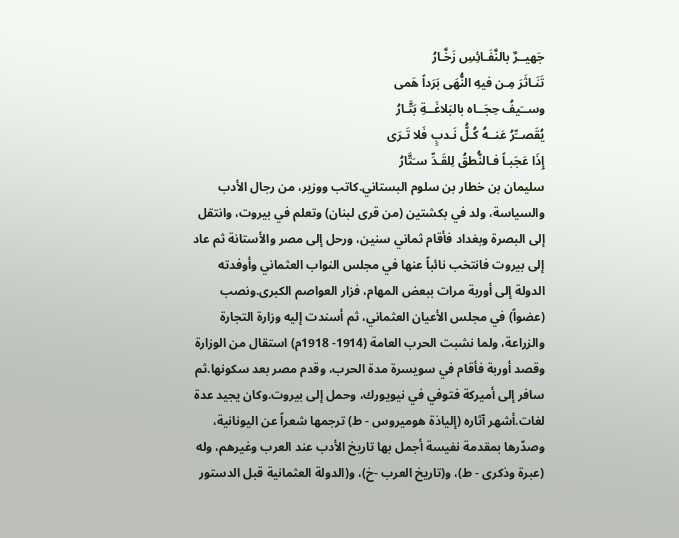جَهيــرٌ بالنَّفَـائِسِ زَخَّـارُ
تَنَـاثَرَ مِـن فيهِ النُّهَى بَرَداً هَمى
وســَيفُ حِجَــاه بالبَلاغَــةِ بَتَّـارُ
يُقَصــِّرُ عَنــهُ كُـلُّ نَـدبٍ فَلا تَـرَى
إِذَا عَجَبـاً فـالنُّطقُ لِلقَـدِّ سـَتَّارُ
سليمان بن خطار بن سلوم البستاني.كاتب ووزير، من رجال الأدب والسياسة، ولد في بكشتين (من قرى لبنان) وتعلم في بيروت، وانتقل إلى البصرة وبغداد فأقام ثماني سنين، ورحل إلى مصر والأستانة ثم عاد إلى بيروت فانتخب نائباً عنها في مجلس النواب العثماني وأوفدته الدولة إلى أوربة مرات ببعض المهام، فزار العواصم الكبرى.ونصب (عضواً) في مجلس الأعيان العثماني، ثم أسندت إليه وزارة التجارة والزراعة، ولما نشبت الحرب العامة (1914- 1918م) استقال من الوزارة وقصد أوربة فأقام في سويسرة مدة الحرب، وقدم مصر بعد سكونها.ثم سافر إلى أميركة فتوفي في نيويورك، وحمل إلى بيروت.وكان يجيد عدة لغات.أشهر آثاره (إلياذة هوميروس - ط) ترجمها شعراً عن اليونانية، وصدّرها بمقدمة نفيسة أجمل بها تاريخ الأدب عند العرب وغيرهم، وله (عبرة وذكرى - ط)، و(تاريخ العرب -خ)، و(الدولة العثمانية قبل الدستور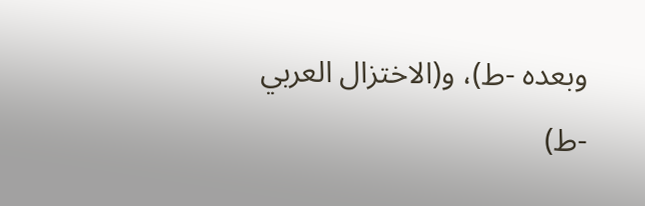وبعده -ط)، و(الاختزال العربي -ط)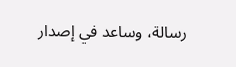رسالة، وساعد في إصدار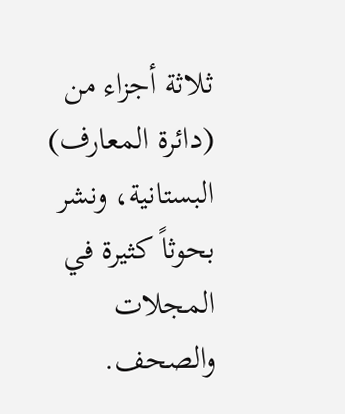ثلاثة أجزاء من (دائرة المعارف) البستانية، ونشر بحوثاً كثيرة في المجلات والصحف.